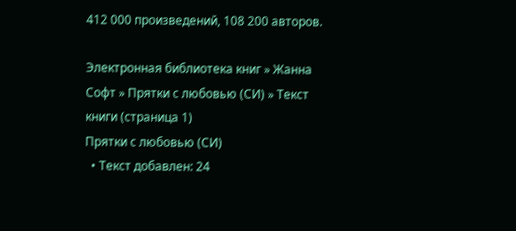412 000 произведений, 108 200 авторов.

Электронная библиотека книг » Жанна Софт » Прятки с любовью (СИ) » Текст книги (страница 1)
Прятки с любовью (СИ)
  • Текст добавлен: 24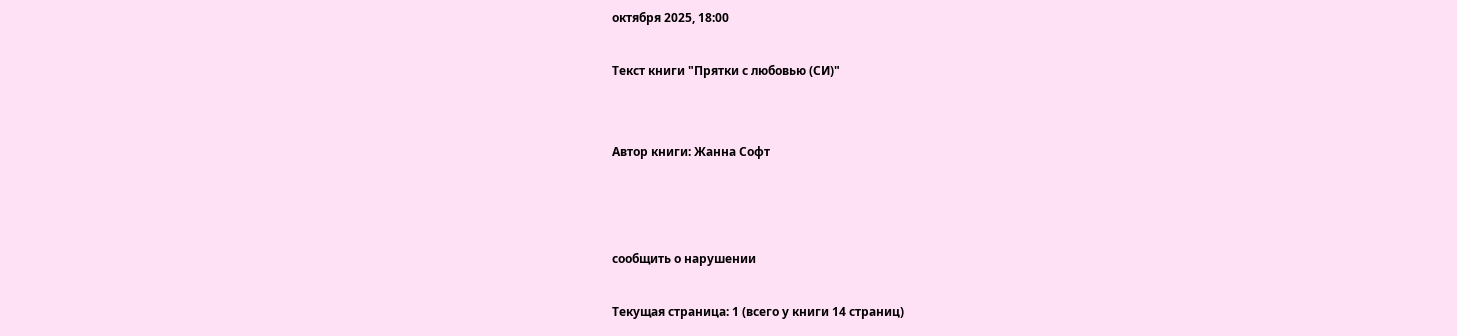октября 2025, 18:00

Текст книги "Прятки с любовью (СИ)"


Автор книги: Жанна Софт



сообщить о нарушении

Текущая страница: 1 (всего у книги 14 страниц)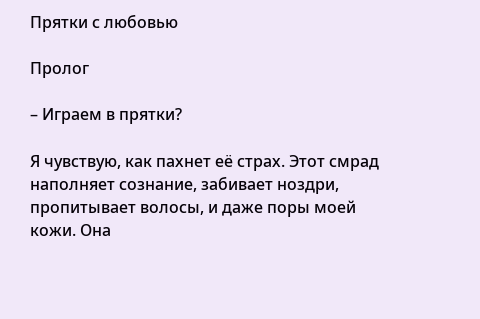Прятки с любовью

Пролог

– Играем в прятки?

Я чувствую, как пахнет её страх. Этот смрад наполняет сознание, забивает ноздри, пропитывает волосы, и даже поры моей кожи. Она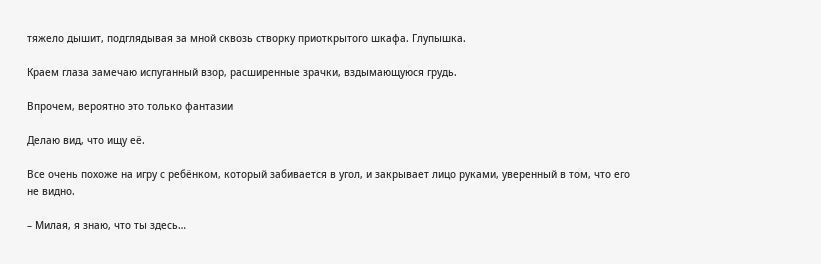тяжело дышит, подглядывая за мной сквозь створку приоткрытого шкафа. Глупышка.

Краем глаза замечаю испуганный взор, расширенные зрачки, вздымающуюся грудь.

Впрочем, вероятно это только фантазии

Делаю вид, что ищу её.

Все очень похоже на игру с ребёнком, который забивается в угол, и закрывает лицо руками, уверенный в том, что его не видно.

– Милая, я знаю, что ты здесь…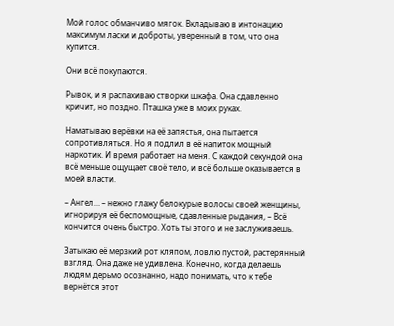Мой голос обманчиво мягок. Вкладываю в интонацию максимум ласки и доброты, уверенный в том, что она купится.

Они всё покупаются.

Рывок, и я распахиваю створки шкафа. Она сдавленно кричит, но поздно. Пташка уже в моих руках.

Наматываю верёвки на её запястья, она пытается сопротивляться. Но я подлил в её напиток мощный наркотик. И время работает на меня. С каждой секундой она всё меньше ощущает своё тело, и всё больше оказывается в моей власти.

– Ангел… – нежно глажу белокурые волосы своей женщины, игнорируя её беспомощные, сдавленные рыдания, – Всё кончится очень быстро. Хоть ты этого и не заслуживаешь.

Затыкаю её мерзкий рот кляпом, ловлю пустой, растерянный взгляд. Она даже не удивлена. Конечно, когда делаешь людям дерьмо осознанно, надо понимать, что к тебе вернётся этот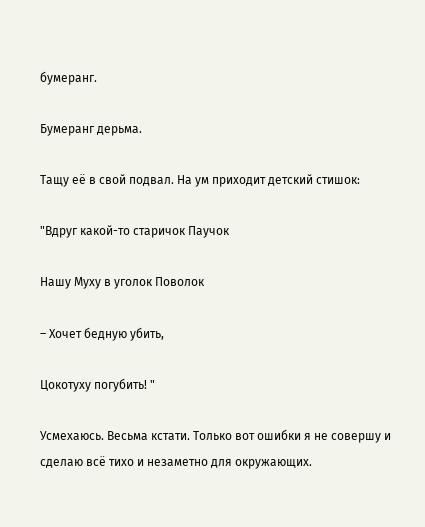бумеранг.

Бумеранг дерьма.

Тащу её в свой подвал. На ум приходит детский стишок:

"Вдруг какой-то старичок Паучок

Нашу Муху в уголок Поволок

– Хочет бедную убить,

Цокотуху погубить! "

Усмехаюсь. Весьма кстати. Только вот ошибки я не совершу и сделаю всё тихо и незаметно для окружающих.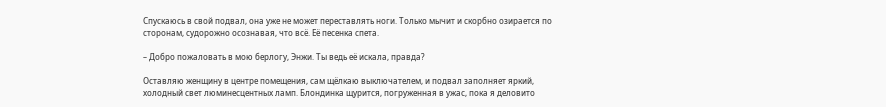Спускаюсь в свой подвал, она уже не может переставлять ноги. Только мычит и скорбно озирается по сторонам, судорожно осознавая, что всё. Её песенка спета.

– Добро пожаловать в мою берлогу, Энжи. Ты ведь её искала, правда?

Оставляю женщину в центре помещения, сам щёлкаю выключателем, и подвал заполняет яркий, холодный свет люминесцентных ламп. Блондинка щурится, погруженная в ужас, пока я деловито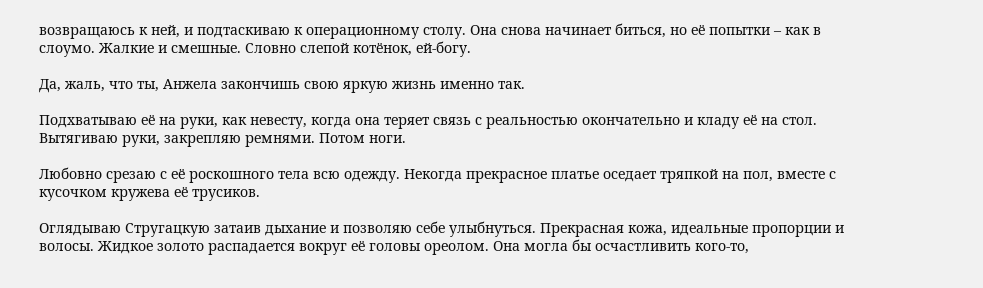возвращаюсь к ней, и подтаскиваю к операционному столу. Она снова начинает биться, но её попытки – как в слоумо. Жалкие и смешные. Словно слепой котёнок, ей-богу.

Да, жаль, что ты, Анжела закончишь свою яркую жизнь именно так.

Подхватываю её на руки, как невесту, когда она теряет связь с реальностью окончательно и кладу её на стол. Вытягиваю руки, закрепляю ремнями. Потом ноги.

Любовно срезаю с её роскошного тела всю одежду. Некогда прекрасное платье оседает тряпкой на пол, вместе с кусочком кружева её трусиков.

Оглядываю Стругацкую затаив дыхание и позволяю себе улыбнуться. Прекрасная кожа, идеальные пропорции и волосы. Жидкое золото распадается вокруг её головы ореолом. Она могла бы осчастливить кого-то,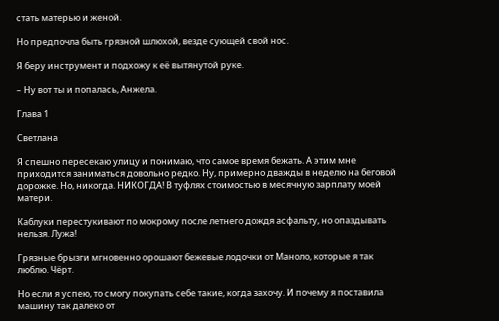стать матерью и женой.

Но предпочла быть грязной шлюхой, везде сующей свой нос.

Я беру инструмент и подхожу к её вытянутой руке.

– Ну вот ты и попалась, Анжела.

Глава 1

Светлана

Я спешно пересекаю улицу и понимаю, что самое время бежать. А этим мне приходится заниматься довольно редко. Ну, примерно дважды в неделю на беговой дорожке. Но, никогда. НИКОГДА! В туфлях стоимостью в месячную зарплату моей матери.

Каблуки перестукивают по мокрому после летнего дождя асфальту, но опаздывать нельзя. Лужа!

Грязные брызги мгновенно орошают бежевые лодочки от Маноло, которые я так люблю. Чёрт.

Но если я успею, то смогу покупать себе такие, когда захочу. И почему я поставила машину так далеко от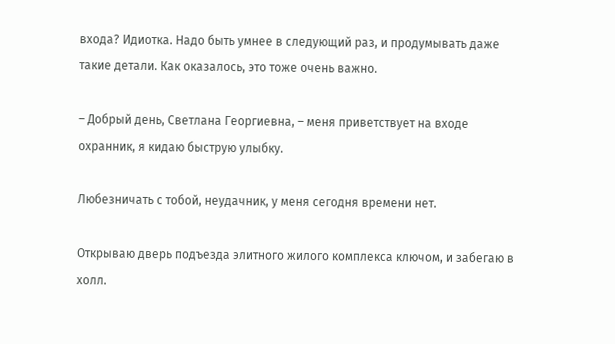входа? Идиотка. Надо быть умнее в следующий раз, и продумывать даже такие детали. Как оказалось, это тоже очень важно.

– Добрый день, Светлана Георгиевна, – меня приветствует на входе охранник, я кидаю быструю улыбку.

Любезничать с тобой, неудачник, у меня сегодня времени нет.

Открываю дверь подъезда элитного жилого комплекса ключом, и забегаю в холл.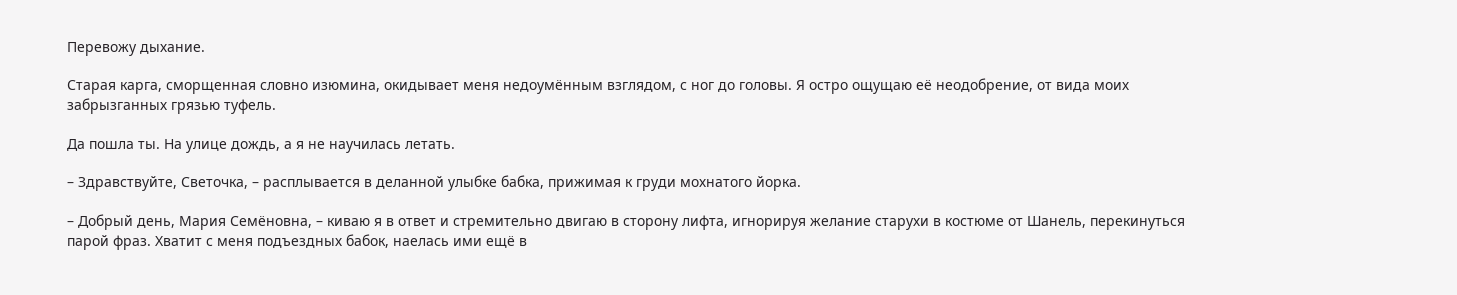Перевожу дыхание.

Старая карга, сморщенная словно изюмина, окидывает меня недоумённым взглядом, с ног до головы. Я остро ощущаю её неодобрение, от вида моих забрызганных грязью туфель.

Да пошла ты. На улице дождь, а я не научилась летать.

– Здравствуйте, Светочка, – расплывается в деланной улыбке бабка, прижимая к груди мохнатого йорка.

– Добрый день, Мария Семёновна, – киваю я в ответ и стремительно двигаю в сторону лифта, игнорируя желание старухи в костюме от Шанель, перекинуться парой фраз. Хватит с меня подъездных бабок, наелась ими ещё в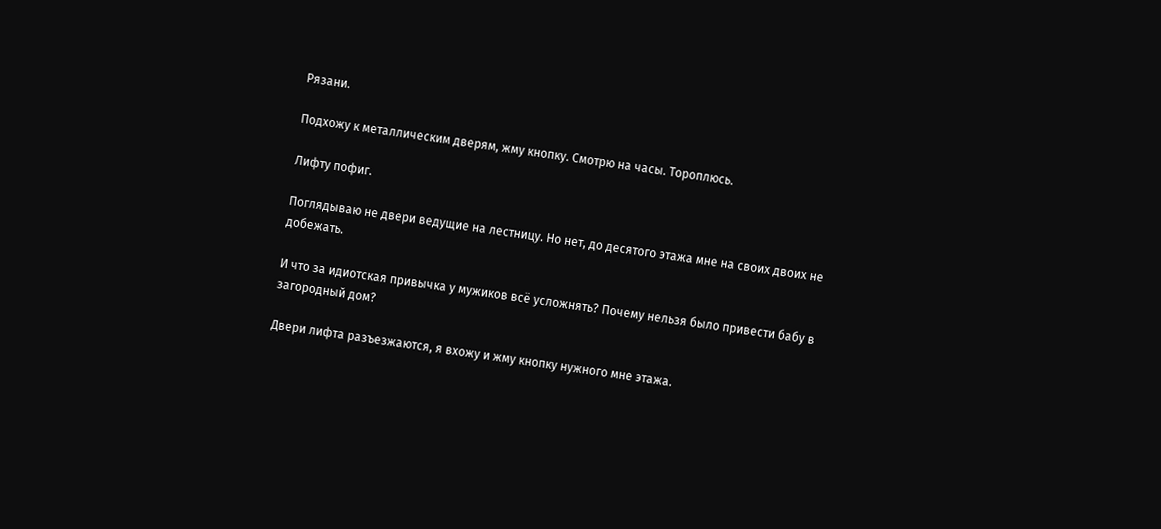Рязани.

Подхожу к металлическим дверям, жму кнопку. Смотрю на часы. Тороплюсь.

Лифту пофиг.

Поглядываю не двери ведущие на лестницу. Но нет, до десятого этажа мне на своих двоих не добежать.

И что за идиотская привычка у мужиков всё усложнять? Почему нельзя было привести бабу в загородный дом?

Двери лифта разъезжаются, я вхожу и жму кнопку нужного мне этажа.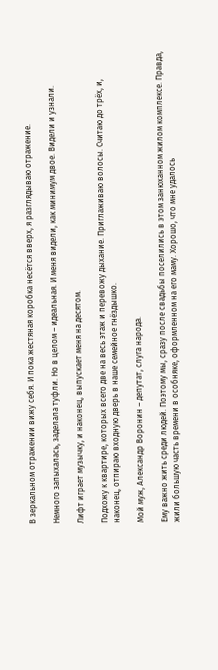В зеркальном отражении вижу себя. И пока жестяная коробка несётся вверх, я разглядываю отражение.

Немного запыхалась, заделала туфли. Но в целом – идеальная. И меня видели, как минимум двое. Видели и узнали.

Лифт играет музычку, и наконец, выпускает меня на десятом.

Подхожу к квартире, которых всего две на весь этаж и перевожу дыхание. Приглаживаю волосы. Считаю до трёх, и, наконец, отпираю входную дверь в наше семейное гнёздышко.

Мой муж, Александр Воронин – депутат, слуга народа.

Ему важно жить среди людей. Поэтому мы, сразу после свадьбы поселились в этом занюханном жилом комплексе. Правда, жили большую часть времени в особняке, оформленном на его маму. Хорошо, что мне удалось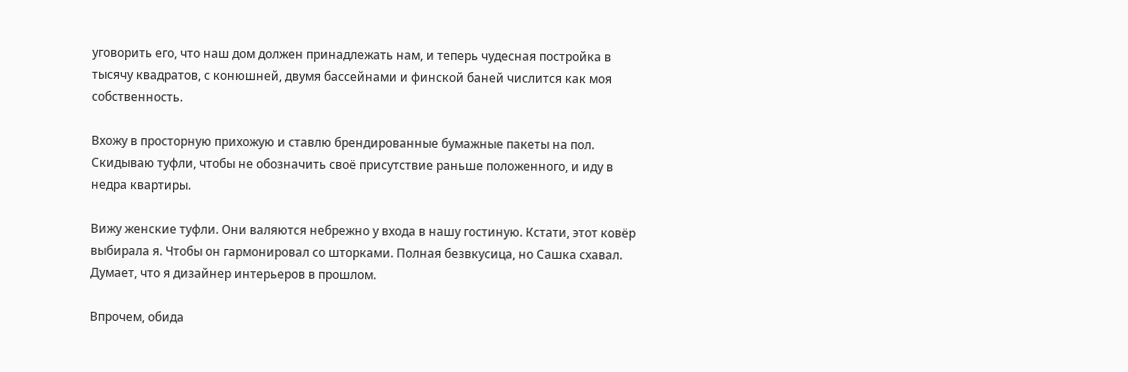уговорить его, что наш дом должен принадлежать нам, и теперь чудесная постройка в тысячу квадратов, с конюшней, двумя бассейнами и финской баней числится как моя собственность.

Вхожу в просторную прихожую и ставлю брендированные бумажные пакеты на пол. Скидываю туфли, чтобы не обозначить своё присутствие раньше положенного, и иду в недра квартиры.

Вижу женские туфли. Они валяются небрежно у входа в нашу гостиную. Кстати, этот ковёр выбирала я. Чтобы он гармонировал со шторками. Полная безвкусица, но Сашка схавал. Думает, что я дизайнер интерьеров в прошлом.

Впрочем, обида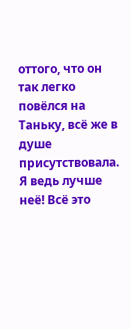оттого, что он так легко повёлся на Таньку, всё же в душе присутствовала. Я ведь лучше неё! Всё это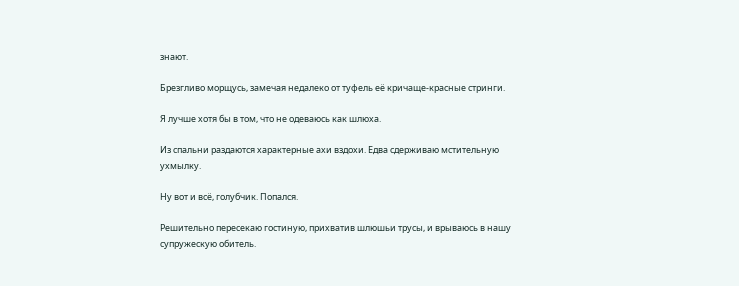знают.

Брезгливо морщусь, замечая недалеко от туфель её кричаще-красные стринги.

Я лучше хотя бы в том, что не одеваюсь как шлюха.

Из спальни раздаются характерные ахи вздохи. Едва сдерживаю мстительную ухмылку.

Ну вот и всё, голубчик. Попался.

Решительно пересекаю гостиную, прихватив шлюшьи трусы, и врываюсь в нашу супружескую обитель.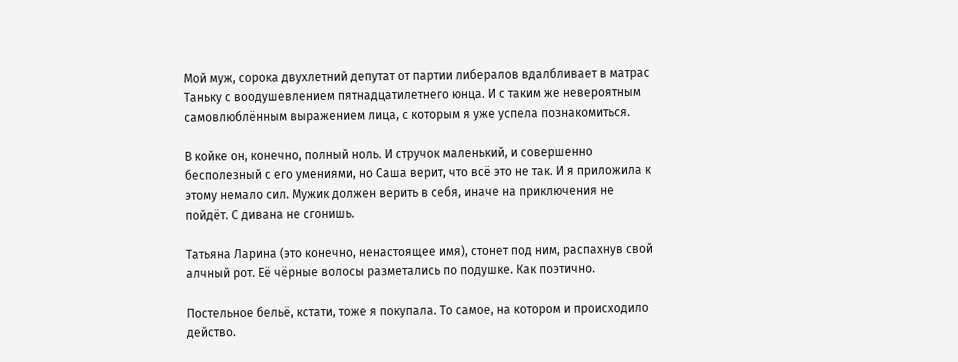Мой муж, сорока двухлетний депутат от партии либералов вдалбливает в матрас Таньку с воодушевлением пятнадцатилетнего юнца. И с таким же невероятным самовлюблённым выражением лица, с которым я уже успела познакомиться.

В койке он, конечно, полный ноль. И стручок маленький, и совершенно бесполезный с его умениями, но Саша верит, что всё это не так. И я приложила к этому немало сил. Мужик должен верить в себя, иначе на приключения не пойдёт. С дивана не сгонишь.

Татьяна Ларина (это конечно, ненастоящее имя), стонет под ним, распахнув свой алчный рот. Её чёрные волосы разметались по подушке. Как поэтично.

Постельное бельё, кстати, тоже я покупала. То самое, на котором и происходило действо.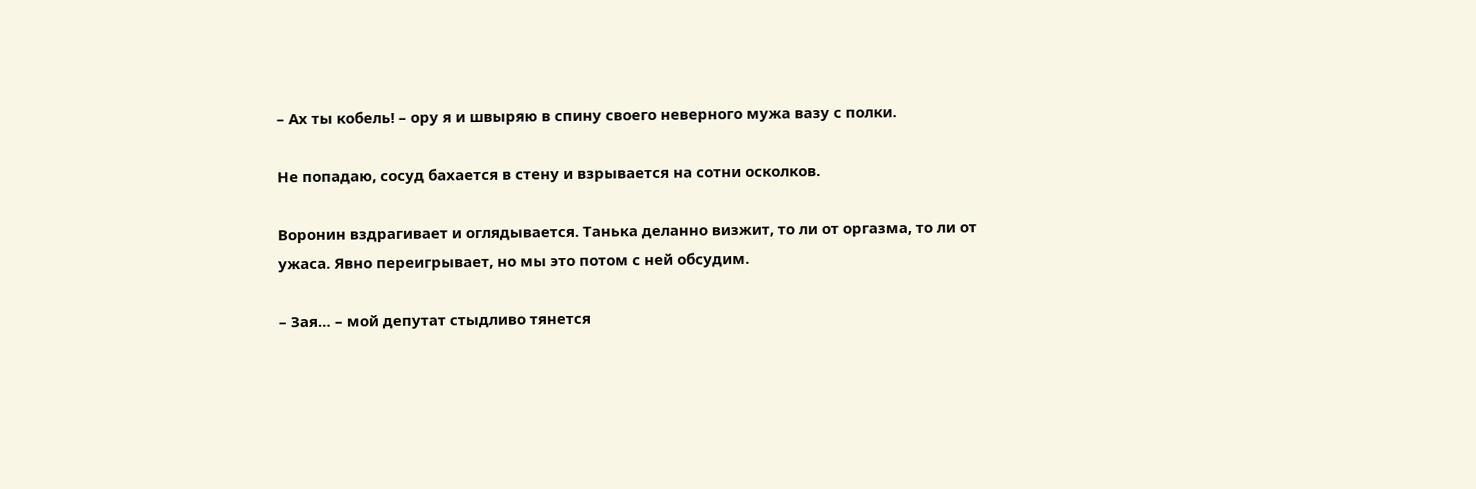– Ах ты кобель! – ору я и швыряю в спину своего неверного мужа вазу с полки.

Не попадаю, сосуд бахается в стену и взрывается на сотни осколков.

Воронин вздрагивает и оглядывается. Танька деланно визжит, то ли от оргазма, то ли от ужаса. Явно переигрывает, но мы это потом с ней обсудим.

– Зая… – мой депутат стыдливо тянется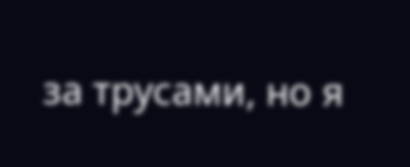за трусами, но я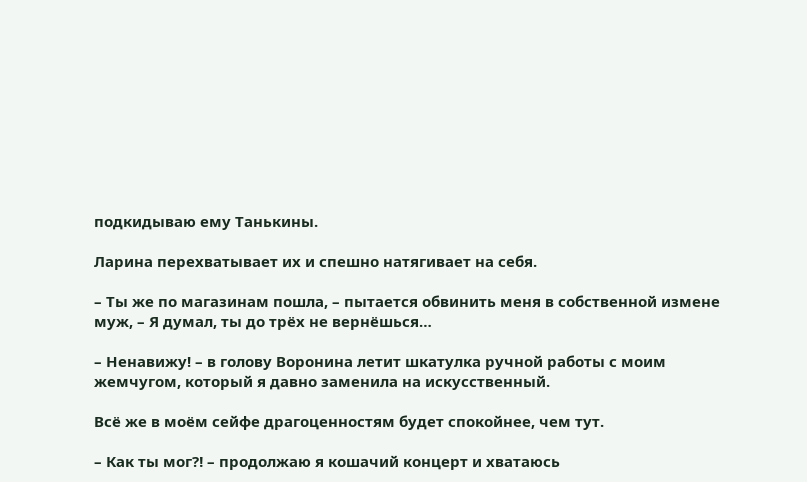подкидываю ему Танькины.

Ларина перехватывает их и спешно натягивает на себя.

– Ты же по магазинам пошла, – пытается обвинить меня в собственной измене муж, – Я думал, ты до трёх не вернёшься…

– Ненавижу! – в голову Воронина летит шкатулка ручной работы с моим жемчугом, который я давно заменила на искусственный.

Всё же в моём сейфе драгоценностям будет спокойнее, чем тут.

– Как ты мог⁈ – продолжаю я кошачий концерт и хватаюсь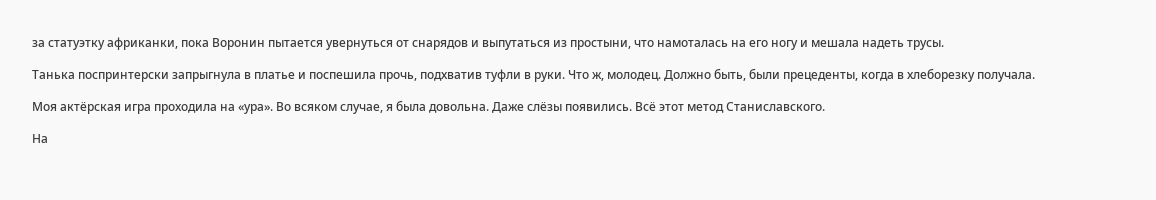за статуэтку африканки, пока Воронин пытается увернуться от снарядов и выпутаться из простыни, что намоталась на его ногу и мешала надеть трусы.

Танька поспринтерски запрыгнула в платье и поспешила прочь, подхватив туфли в руки. Что ж, молодец. Должно быть, были прецеденты, когда в хлеборезку получала.

Моя актёрская игра проходила на «ура». Во всяком случае, я была довольна. Даже слёзы появились. Всё этот метод Станиславского.

На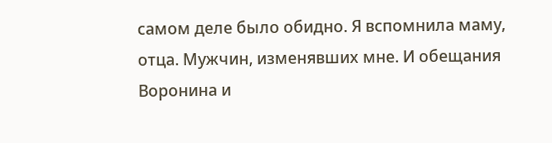самом деле было обидно. Я вспомнила маму, отца. Мужчин, изменявших мне. И обещания Воронина и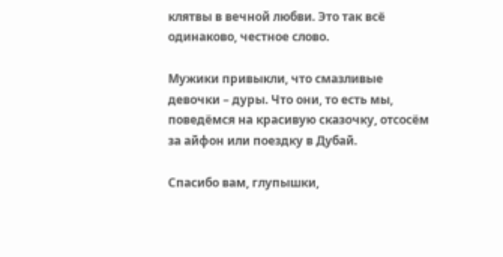клятвы в вечной любви. Это так всё одинаково, честное слово.

Мужики привыкли, что смазливые девочки – дуры. Что они, то есть мы, поведёмся на красивую сказочку, отсосём за айфон или поездку в Дубай.

Спасибо вам, глупышки,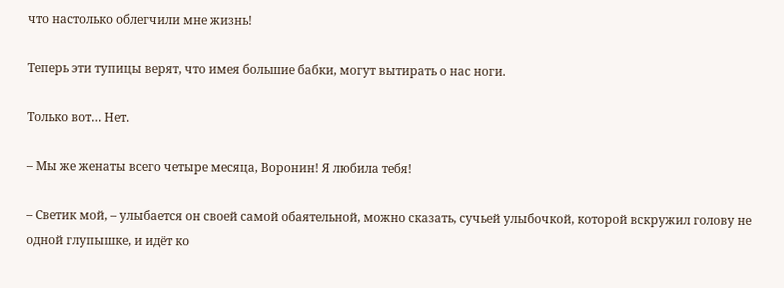что настолько облегчили мне жизнь!

Теперь эти тупицы верят, что имея большие бабки, могут вытирать о нас ноги.

Только вот… Нет.

– Мы же женаты всего четыре месяца, Воронин! Я любила тебя!

– Светик мой, – улыбается он своей самой обаятельной, можно сказать, сучьей улыбочкой, которой вскружил голову не одной глупышке, и идёт ко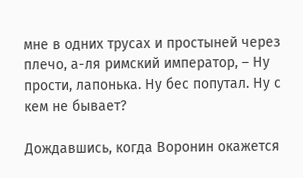мне в одних трусах и простыней через плечо, а-ля римский император, – Ну прости, лапонька. Ну бес попутал. Ну с кем не бывает?

Дождавшись, когда Воронин окажется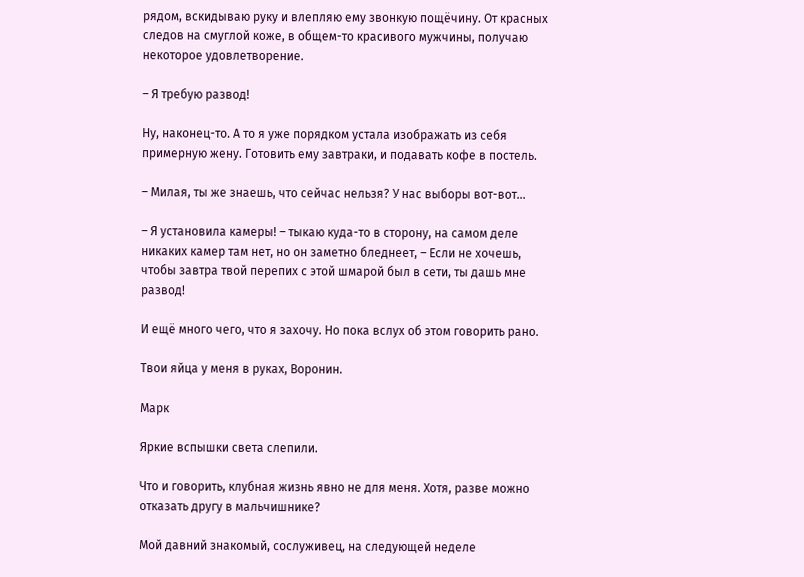рядом, вскидываю руку и влепляю ему звонкую пощёчину. От красных следов на смуглой коже, в общем-то красивого мужчины, получаю некоторое удовлетворение.

– Я требую развод!

Ну, наконец-то. А то я уже порядком устала изображать из себя примерную жену. Готовить ему завтраки, и подавать кофе в постель.

– Милая, ты же знаешь, что сейчас нельзя? У нас выборы вот-вот…

– Я установила камеры! – тыкаю куда-то в сторону, на самом деле никаких камер там нет, но он заметно бледнеет, – Если не хочешь, чтобы завтра твой перепих с этой шмарой был в сети, ты дашь мне развод!

И ещё много чего, что я захочу. Но пока вслух об этом говорить рано.

Твои яйца у меня в руках, Воронин.

Марк

Яркие вспышки света слепили.

Что и говорить, клубная жизнь явно не для меня. Хотя, разве можно отказать другу в мальчишнике?

Мой давний знакомый, сослуживец, на следующей неделе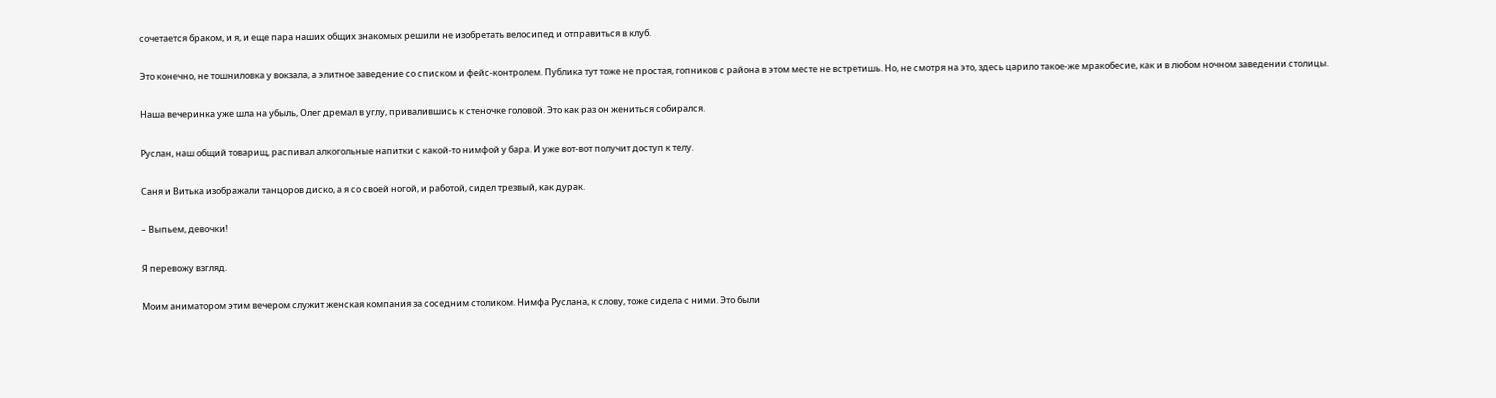сочетается браком, и я, и еще пара наших общих знакомых решили не изобретать велосипед и отправиться в клуб.

Это конечно, не тошниловка у вокзала, а элитное заведение со списком и фейс-контролем. Публика тут тоже не простая, гопников с района в этом месте не встретишь. Но, не смотря на это, здесь царило такое-же мракобесие, как и в любом ночном заведении столицы.

Наша вечеринка уже шла на убыль, Олег дремал в углу, привалившись к стеночке головой. Это как раз он жениться собирался.

Руслан, наш общий товарищ, распивал алкогольные напитки с какой-то нимфой у бара. И уже вот-вот получит доступ к телу.

Саня и Витька изображали танцоров диско, а я со своей ногой, и работой, сидел трезвый, как дурак.

– Выпьем, девочки!

Я перевожу взгляд.

Моим аниматором этим вечером служит женская компания за соседним столиком. Нимфа Руслана, к слову, тоже сидела с ними. Это были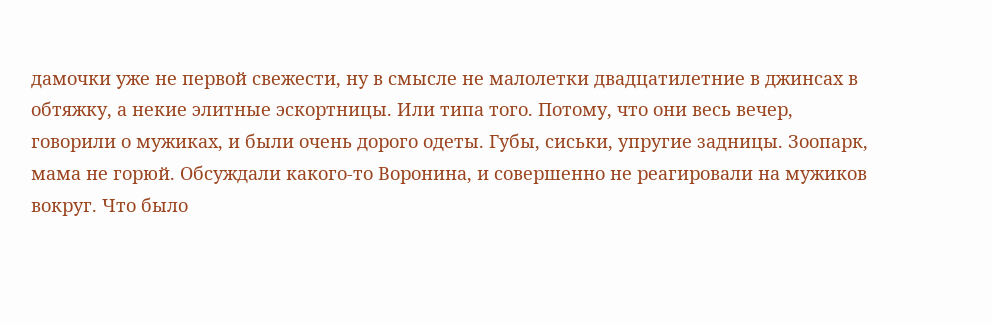дамочки уже не первой свежести, ну в смысле не малолетки двадцатилетние в джинсах в обтяжку, а некие элитные эскортницы. Или типа того. Потому, что они весь вечер, говорили о мужиках, и были очень дорого одеты. Губы, сиськи, упругие задницы. Зоопарк, мама не горюй. Обсуждали какого-то Воронина, и совершенно не реагировали на мужиков вокруг. Что было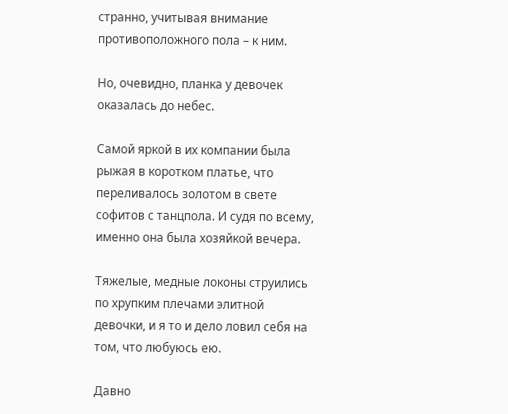странно, учитывая внимание противоположного пола – к ним.

Но, очевидно, планка у девочек оказалась до небес.

Самой яркой в их компании была рыжая в коротком платье, что переливалось золотом в свете софитов с танцпола. И судя по всему, именно она была хозяйкой вечера.

Тяжелые, медные локоны струились по хрупким плечами элитной девочки, и я то и дело ловил себя на том, что любуюсь ею.

Давно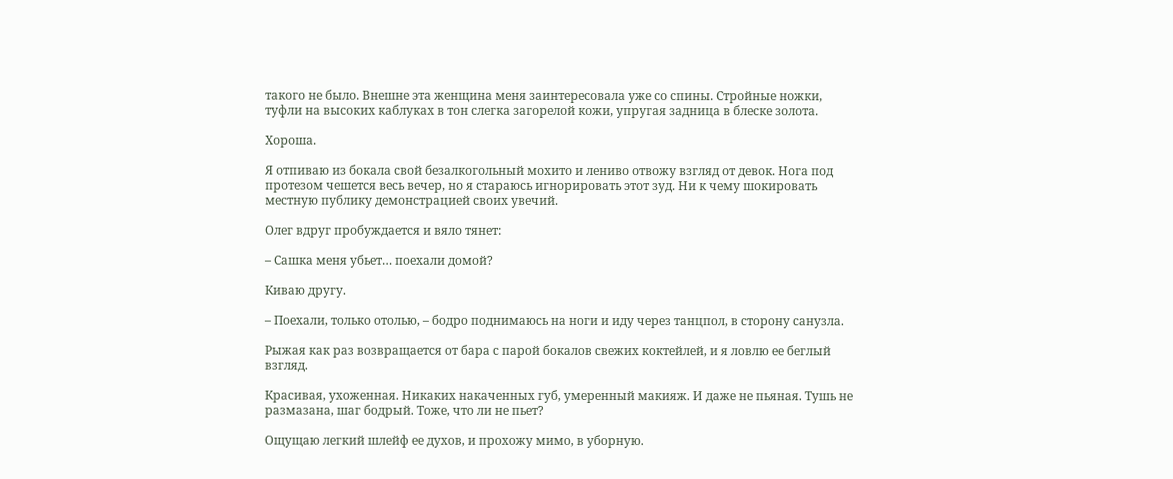такого не было. Внешне эта женщина меня заинтересовала уже со спины. Стройные ножки, туфли на высоких каблуках в тон слегка загорелой кожи, упругая задница в блеске золота.

Хороша.

Я отпиваю из бокала свой безалкогольный мохито и лениво отвожу взгляд от девок. Нога под протезом чешется весь вечер, но я стараюсь игнорировать этот зуд. Ни к чему шокировать местную публику демонстрацией своих увечий.

Олег вдруг пробуждается и вяло тянет:

– Сашка меня убьет… поехали домой?

Киваю другу.

– Поехали, только отолью, – бодро поднимаюсь на ноги и иду через танцпол, в сторону санузла.

Рыжая как раз возвращается от бара с парой бокалов свежих коктейлей, и я ловлю ее беглый взгляд.

Красивая, ухоженная. Никаких накаченных губ, умеренный макияж. И даже не пьяная. Тушь не размазана, шаг бодрый. Тоже, что ли не пьет?

Ощущаю легкий шлейф ее духов, и прохожу мимо, в уборную.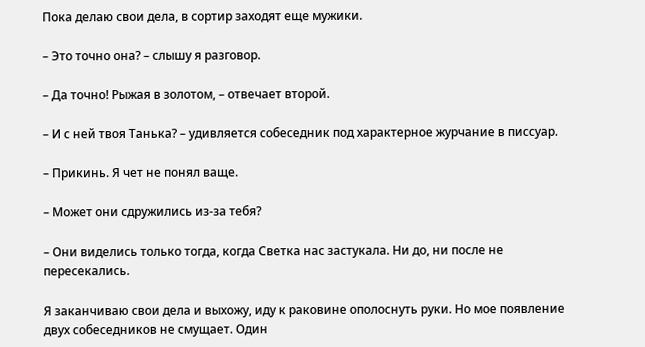Пока делаю свои дела, в сортир заходят еще мужики.

– Это точно она? – слышу я разговор.

– Да точно! Рыжая в золотом, – отвечает второй.

– И с ней твоя Танька? – удивляется собеседник под характерное журчание в писсуар.

– Прикинь. Я чет не понял ваще.

– Может они сдружились из-за тебя?

– Они виделись только тогда, когда Светка нас застукала. Ни до, ни после не пересекались.

Я заканчиваю свои дела и выхожу, иду к раковине ополоснуть руки. Но мое появление двух собеседников не смущает. Один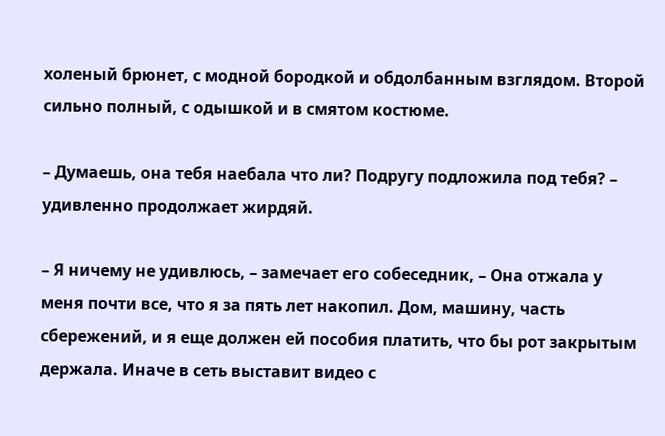холеный брюнет, с модной бородкой и обдолбанным взглядом. Второй сильно полный, с одышкой и в смятом костюме.

– Думаешь, она тебя наебала что ли? Подругу подложила под тебя? – удивленно продолжает жирдяй.

– Я ничему не удивлюсь, – замечает его собеседник, – Она отжала у меня почти все, что я за пять лет накопил. Дом, машину, часть сбережений, и я еще должен ей пособия платить, что бы рот закрытым держала. Иначе в сеть выставит видео с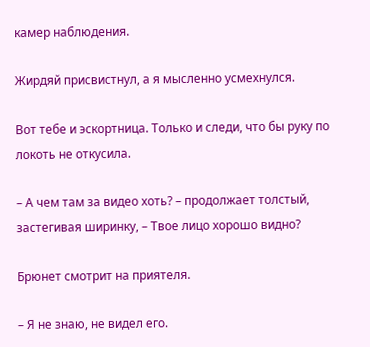камер наблюдения.

Жирдяй присвистнул, а я мысленно усмехнулся.

Вот тебе и эскортница. Только и следи, что бы руку по локоть не откусила.

– А чем там за видео хоть? – продолжает толстый, застегивая ширинку, – Твое лицо хорошо видно?

Брюнет смотрит на приятеля.

– Я не знаю, не видел его.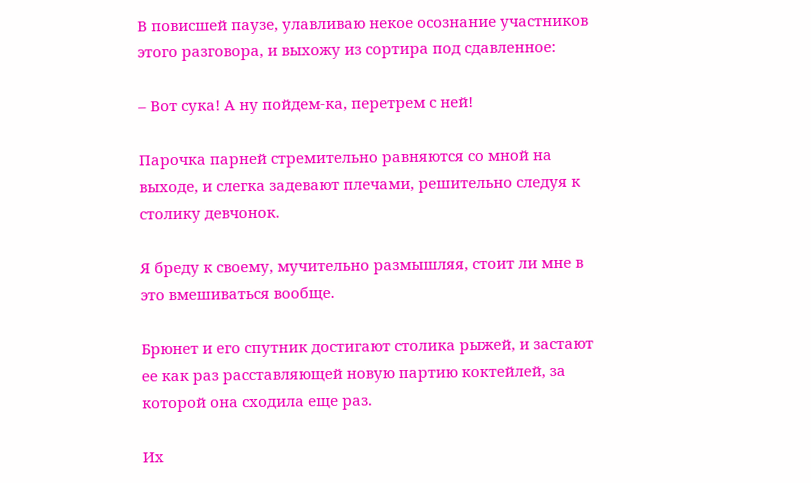В повисшей паузе, улавливаю некое осознание участников этого разговора, и выхожу из сортира под сдавленное:

– Вот сука! А ну пойдем-ка, перетрем с ней!

Парочка парней стремительно равняются со мной на выходе, и слегка задевают плечами, решительно следуя к столику девчонок.

Я бреду к своему, мучительно размышляя, стоит ли мне в это вмешиваться вообще.

Брюнет и его спутник достигают столика рыжей, и застают ее как раз расставляющей новую партию коктейлей, за которой она сходила еще раз.

Их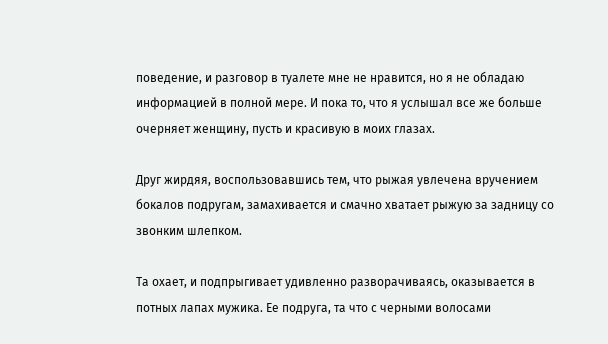поведение, и разговор в туалете мне не нравится, но я не обладаю информацией в полной мере. И пока то, что я услышал все же больше очерняет женщину, пусть и красивую в моих глазах.

Друг жирдяя, воспользовавшись тем, что рыжая увлечена вручением бокалов подругам, замахивается и смачно хватает рыжую за задницу со звонким шлепком.

Та охает, и подпрыгивает удивленно разворачиваясь, оказывается в потных лапах мужика. Ее подруга, та что с черными волосами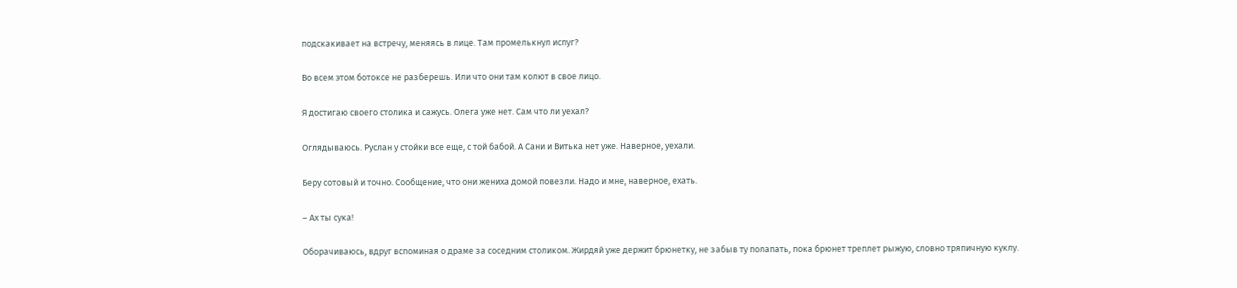подскакивает на встречу, меняясь в лице. Там промелькнул испуг?

Во всем этом ботоксе не разберешь. Или что они там колют в свое лицо.

Я достигаю своего столика и сажусь. Олега уже нет. Сам что ли уехал?

Оглядываюсь. Руслан у стойки все еще, с той бабой. А Сани и Витька нет уже. Наверное, уехали.

Беру сотовый и точно. Сообщение, что они жениха домой повезли. Надо и мне, наверное, ехать.

– Ах ты сука!

Оборачиваюсь, вдруг вспоминая о драме за соседним столиком. Жирдяй уже держит брюнетку, не забыв ту полапать, пока брюнет треплет рыжую, словно тряпичную куклу.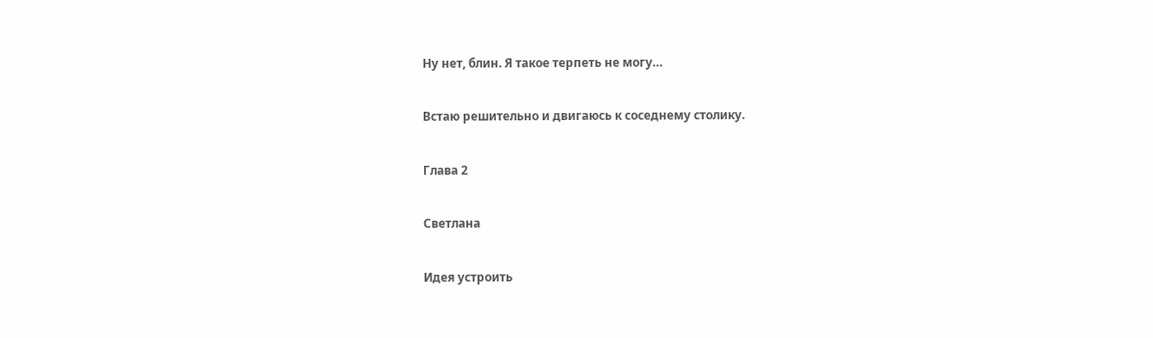Ну нет, блин. Я такое терпеть не могу…

Встаю решительно и двигаюсь к соседнему столику.

Глава 2

Светлана

Идея устроить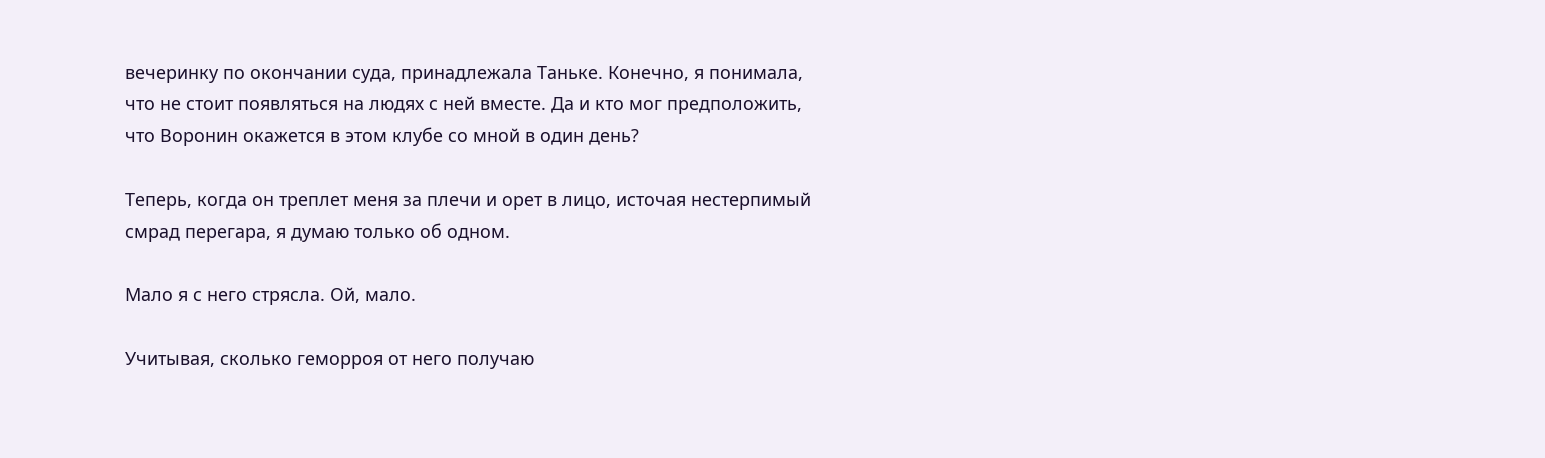вечеринку по окончании суда, принадлежала Таньке. Конечно, я понимала, что не стоит появляться на людях с ней вместе. Да и кто мог предположить, что Воронин окажется в этом клубе со мной в один день?

Теперь, когда он треплет меня за плечи и орет в лицо, источая нестерпимый смрад перегара, я думаю только об одном.

Мало я с него стрясла. Ой, мало.

Учитывая, сколько геморроя от него получаю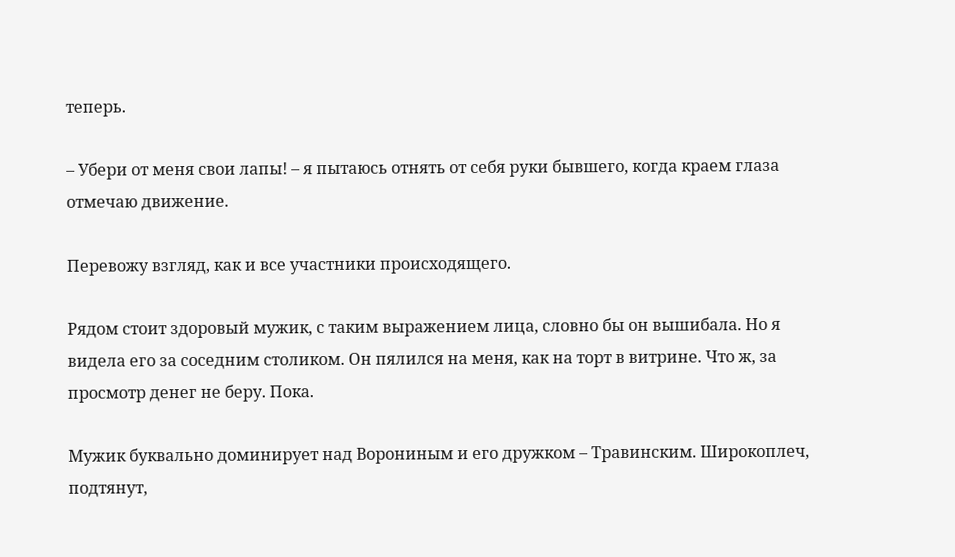теперь.

– Убери от меня свои лапы! – я пытаюсь отнять от себя руки бывшего, когда краем глаза отмечаю движение.

Перевожу взгляд, как и все участники происходящего.

Рядом стоит здоровый мужик, с таким выражением лица, словно бы он вышибала. Но я видела его за соседним столиком. Он пялился на меня, как на торт в витрине. Что ж, за просмотр денег не беру. Пока.

Мужик буквально доминирует над Ворониным и его дружком – Травинским. Широкоплеч, подтянут,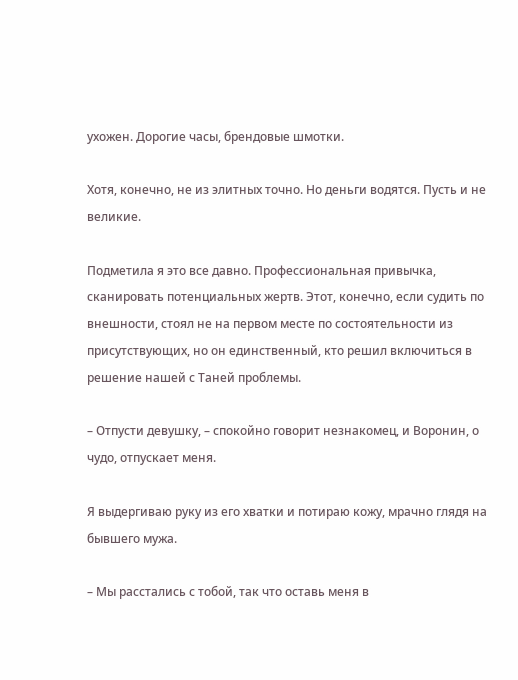ухожен. Дорогие часы, брендовые шмотки.

Хотя, конечно, не из элитных точно. Но деньги водятся. Пусть и не великие.

Подметила я это все давно. Профессиональная привычка, сканировать потенциальных жертв. Этот, конечно, если судить по внешности, стоял не на первом месте по состоятельности из присутствующих, но он единственный, кто решил включиться в решение нашей с Таней проблемы.

– Отпусти девушку, – спокойно говорит незнакомец, и Воронин, о чудо, отпускает меня.

Я выдергиваю руку из его хватки и потираю кожу, мрачно глядя на бывшего мужа.

– Мы расстались с тобой, так что оставь меня в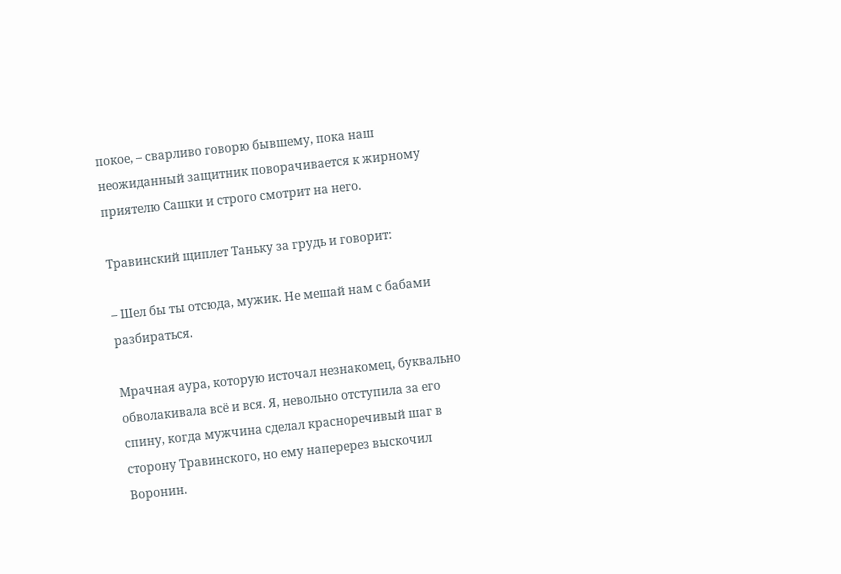покое, – сварливо говорю бывшему, пока наш неожиданный защитник поворачивается к жирному приятелю Сашки и строго смотрит на него.

Травинский щиплет Таньку за грудь и говорит:

– Шел бы ты отсюда, мужик. Не мешай нам с бабами разбираться.

Мрачная аура, которую источал незнакомец, буквально обволакивала всё и вся. Я, невольно отступила за его спину, когда мужчина сделал красноречивый шаг в сторону Травинского, но ему наперерез выскочил Воронин.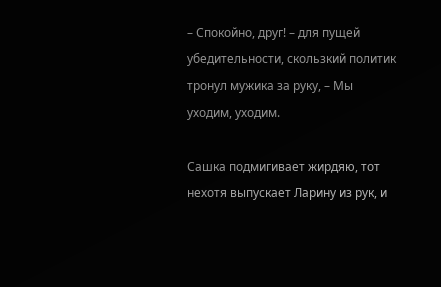– Спокойно, друг! – для пущей убедительности, скользкий политик тронул мужика за руку, – Мы уходим, уходим.

Сашка подмигивает жирдяю, тот нехотя выпускает Ларину из рук, и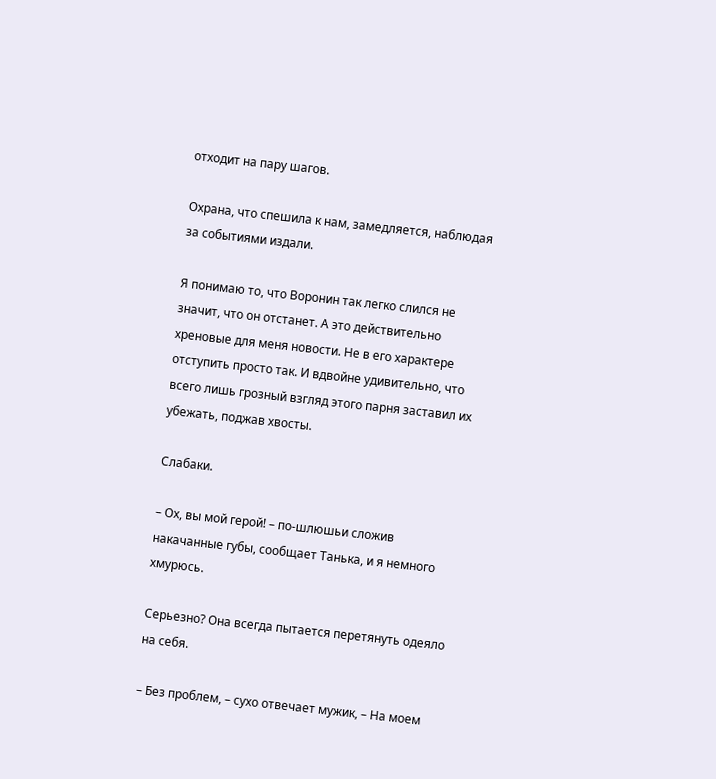отходит на пару шагов.

Охрана, что спешила к нам, замедляется, наблюдая за событиями издали.

Я понимаю то, что Воронин так легко слился не значит, что он отстанет. А это действительно хреновые для меня новости. Не в его характере отступить просто так. И вдвойне удивительно, что всего лишь грозный взгляд этого парня заставил их убежать, поджав хвосты.

Слабаки.

– Ох, вы мой герой! – по-шлюшьи сложив накачанные губы, сообщает Танька, и я немного хмурюсь.

Серьезно? Она всегда пытается перетянуть одеяло на себя.

– Без проблем, – сухо отвечает мужик, – На моем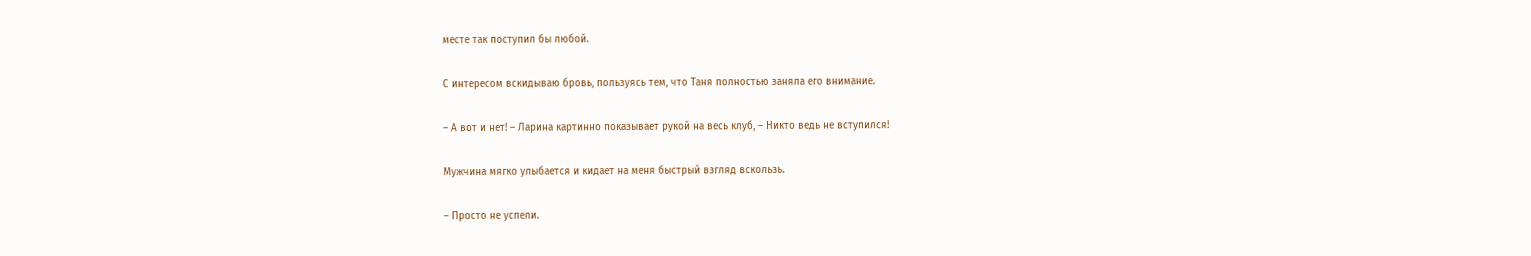месте так поступил бы любой.

С интересом вскидываю бровь, пользуясь тем, что Таня полностью заняла его внимание.

– А вот и нет! – Ларина картинно показывает рукой на весь клуб, – Никто ведь не вступился!

Мужчина мягко улыбается и кидает на меня быстрый взгляд вскользь.

– Просто не успели.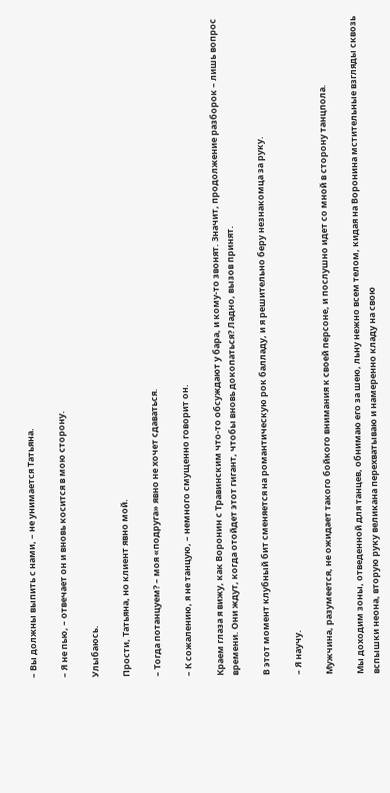– Вы должны выпить с нами, – не унимается Татьяна.

– Я не пью, – отвечает он и вновь косится в мою сторону.

Улыбаюсь.

Прости, Татьяна, но клиент явно мой.

– Тогда потанцуем? – моя «подруга» явно не хочет сдаваться.

– К сожалению, я не танцую, – немного смущенно говорит он.

Краем глаза я вижу, как Воронин с Травинским что-то обсуждают у бара, и кому-то звонят. Значит, продолжение разборок – лишь вопрос времени. Они ждут, когда отойдет этот гигант, чтобы вновь докопаться? Ладно, вызов принят.

В этот момент клубный бит сменяется на романтическую рок балладу, и я решительно беру незнакомца за руку.

– Я научу.

Мужчина, разумеется, не ожидает такого бойкого внимания к своей персоне, и послушно идет со мной в сторону танцпола.

Мы доходим зоны, отведенной для танцев, обнимаю его за шею, льну нежно всем телом, кидая на Воронина мстительные взгляды сквозь вспышки неона, вторую руку великана перехватываю и намеренно кладу на свою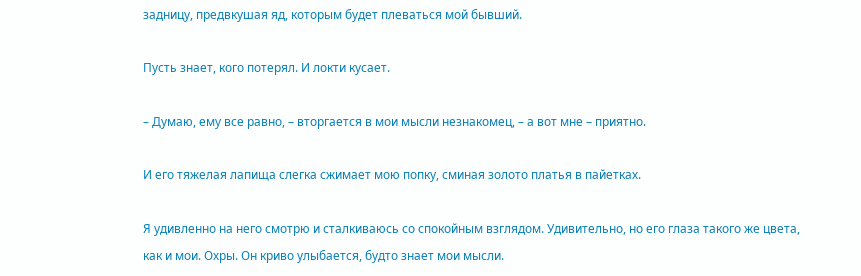задницу, предвкушая яд, которым будет плеваться мой бывший.

Пусть знает, кого потерял. И локти кусает.

– Думаю, ему все равно, – вторгается в мои мысли незнакомец, – а вот мне – приятно.

И его тяжелая лапища слегка сжимает мою попку, сминая золото платья в пайетках.

Я удивленно на него смотрю и сталкиваюсь со спокойным взглядом. Удивительно, но его глаза такого же цвета, как и мои. Охры. Он криво улыбается, будто знает мои мысли.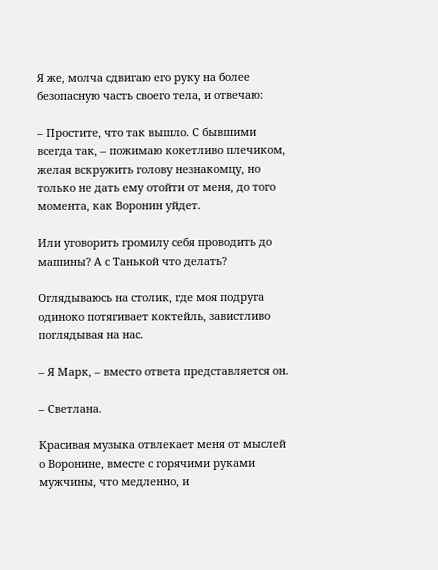Я же, молча сдвигаю его руку на более безопасную часть своего тела, и отвечаю:

– Простите, что так вышло. С бывшими всегда так, – пожимаю кокетливо плечиком, желая вскружить голову незнакомцу, но только не дать ему отойти от меня, до того момента, как Воронин уйдет.

Или уговорить громилу себя проводить до машины? А с Танькой что делать?

Оглядываюсь на столик, где моя подруга одиноко потягивает коктейль, завистливо поглядывая на нас.

– Я Марк, – вместо ответа представляется он.

– Светлана.

Красивая музыка отвлекает меня от мыслей о Воронине, вместе с горячими руками мужчины, что медленно, и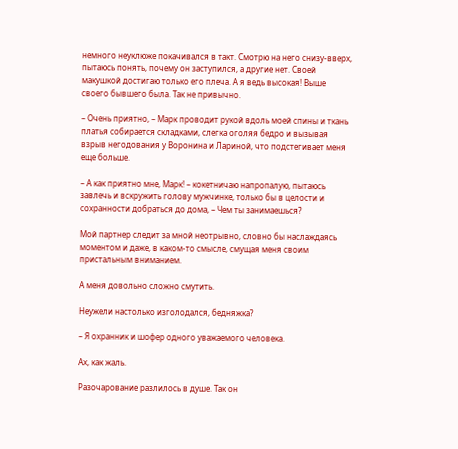немного неуклюже покачивался в такт. Смотрю на него снизу-вверх, пытаюсь понять, почему он заступился, а другие нет. Своей макушкой достигаю только его плеча. А я ведь высокая! Выше своего бывшего была. Так не привычно.

– Очень приятно, – Марк проводит рукой вдоль моей спины и ткань платья собирается складками, слегка оголяя бедро и вызывая взрыв негодования у Воронина и Лариной, что подстегивает меня еще больше.

– А как приятно мне, Марк! – кокетничаю напропалую, пытаюсь завлечь и вскружить голову мужчинке, только бы в целости и сохранности добраться до дома, – Чем ты занимаешься?

Мой партнер следит за мной неотрывно, словно бы наслаждаясь моментом и даже, в каком-то смысле, смущая меня своим пристальным вниманием.

А меня довольно сложно смутить.

Неужели настолько изголодался, бедняжка?

– Я охранник и шофер одного уважаемого человека.

Ах, как жаль.

Разочарование разлилось в душе. Так он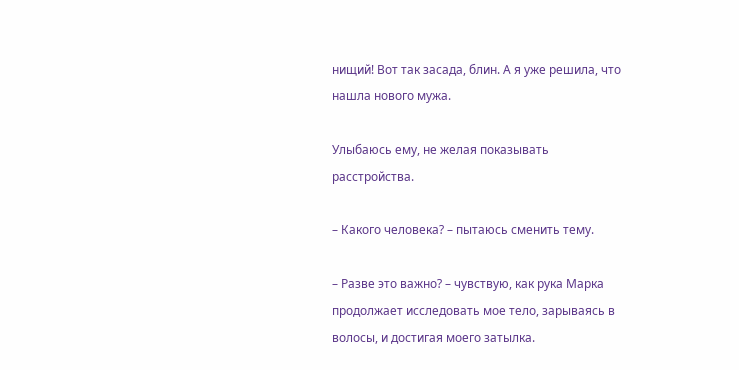нищий! Вот так засада, блин. А я уже решила, что нашла нового мужа.

Улыбаюсь ему, не желая показывать расстройства.

– Какого человека? – пытаюсь сменить тему.

– Разве это важно? – чувствую, как рука Марка продолжает исследовать мое тело, зарываясь в волосы, и достигая моего затылка.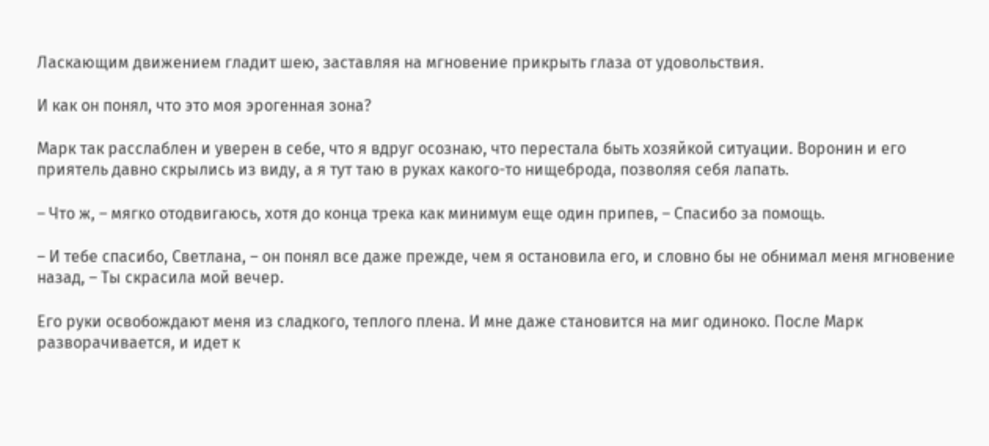Ласкающим движением гладит шею, заставляя на мгновение прикрыть глаза от удовольствия.

И как он понял, что это моя эрогенная зона?

Марк так расслаблен и уверен в себе, что я вдруг осознаю, что перестала быть хозяйкой ситуации. Воронин и его приятель давно скрылись из виду, а я тут таю в руках какого-то нищеброда, позволяя себя лапать.

– Что ж, – мягко отодвигаюсь, хотя до конца трека как минимум еще один припев, – Спасибо за помощь.

– И тебе спасибо, Светлана, – он понял все даже прежде, чем я остановила его, и словно бы не обнимал меня мгновение назад, – Ты скрасила мой вечер.

Его руки освобождают меня из сладкого, теплого плена. И мне даже становится на миг одиноко. После Марк разворачивается, и идет к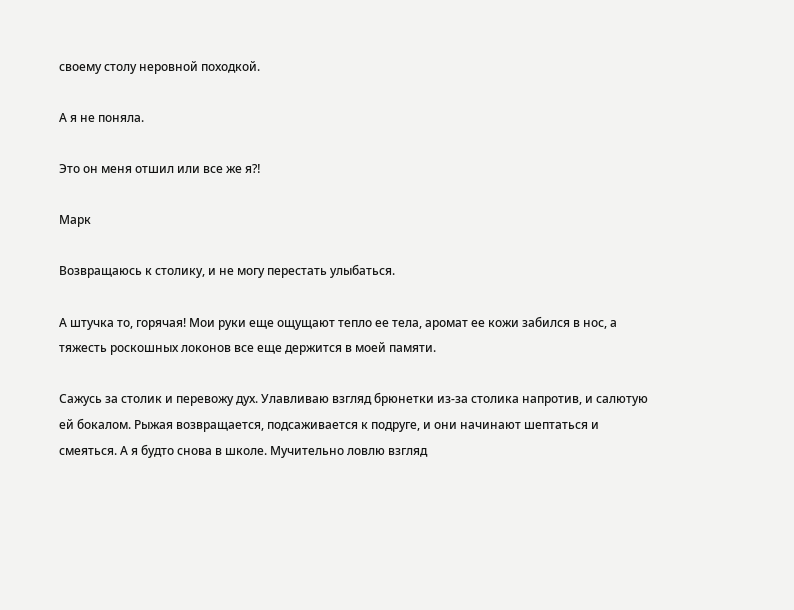своему столу неровной походкой.

А я не поняла.

Это он меня отшил или все же я⁈

Марк

Возвращаюсь к столику, и не могу перестать улыбаться.

А штучка то, горячая! Мои руки еще ощущают тепло ее тела, аромат ее кожи забился в нос, а тяжесть роскошных локонов все еще держится в моей памяти.

Сажусь за столик и перевожу дух. Улавливаю взгляд брюнетки из-за столика напротив, и салютую ей бокалом. Рыжая возвращается, подсаживается к подруге, и они начинают шептаться и смеяться. А я будто снова в школе. Мучительно ловлю взгляд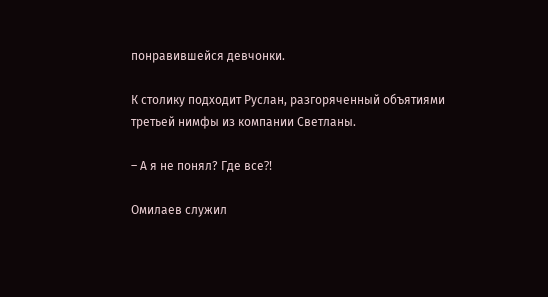понравившейся девчонки.

К столику подходит Руслан, разгоряченный объятиями третьей нимфы из компании Светланы.

– А я не понял? Где все⁈

Омилаев служил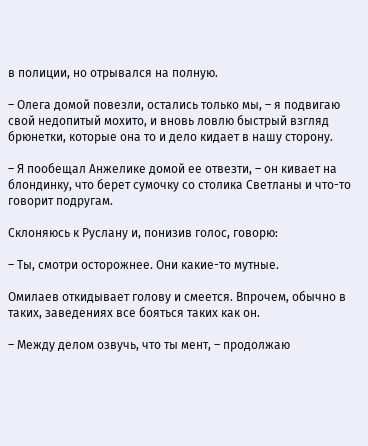в полиции, но отрывался на полную.

– Олега домой повезли, остались только мы, – я подвигаю свой недопитый мохито, и вновь ловлю быстрый взгляд брюнетки, которые она то и дело кидает в нашу сторону.

– Я пообещал Анжелике домой ее отвезти, – он кивает на блондинку, что берет сумочку со столика Светланы и что-то говорит подругам.

Склоняюсь к Руслану и, понизив голос, говорю:

– Ты, смотри осторожнее. Они какие-то мутные.

Омилаев откидывает голову и смеется. Впрочем, обычно в таких, заведениях все бояться таких как он.

– Между делом озвучь, что ты мент, – продолжаю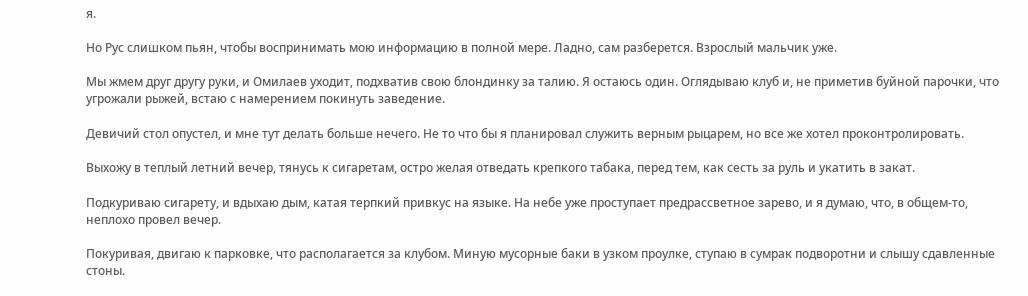я.

Но Рус слишком пьян, чтобы воспринимать мою информацию в полной мере. Ладно, сам разберется. Взрослый мальчик уже.

Мы жмем друг другу руки, и Омилаев уходит, подхватив свою блондинку за талию. Я остаюсь один. Оглядываю клуб и, не приметив буйной парочки, что угрожали рыжей, встаю с намерением покинуть заведение.

Девичий стол опустел, и мне тут делать больше нечего. Не то что бы я планировал служить верным рыцарем, но все же хотел проконтролировать.

Выхожу в теплый летний вечер, тянусь к сигаретам, остро желая отведать крепкого табака, перед тем, как сесть за руль и укатить в закат.

Подкуриваю сигарету, и вдыхаю дым, катая терпкий привкус на языке. На небе уже проступает предрассветное зарево, и я думаю, что, в общем-то, неплохо провел вечер.

Покуривая, двигаю к парковке, что располагается за клубом. Миную мусорные баки в узком проулке, ступаю в сумрак подворотни и слышу сдавленные стоны.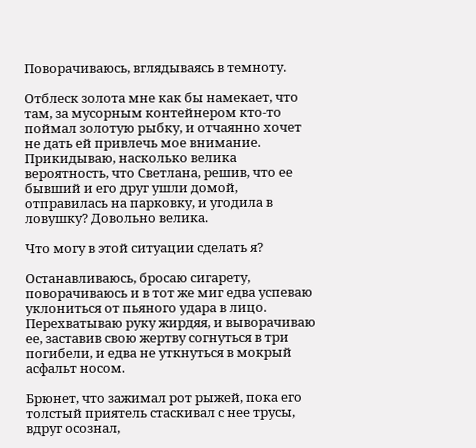Поворачиваюсь, вглядываясь в темноту.

Отблеск золота мне как бы намекает, что там, за мусорным контейнером кто-то поймал золотую рыбку, и отчаянно хочет не дать ей привлечь мое внимание. Прикидываю, насколько велика вероятность, что Светлана, решив, что ее бывший и его друг ушли домой, отправилась на парковку, и угодила в ловушку? Довольно велика.

Что могу в этой ситуации сделать я?

Останавливаюсь, бросаю сигарету, поворачиваюсь и в тот же миг едва успеваю уклониться от пьяного удара в лицо. Перехватываю руку жирдяя, и выворачиваю ее, заставив свою жертву согнуться в три погибели, и едва не уткнуться в мокрый асфальт носом.

Брюнет, что зажимал рот рыжей, пока его толстый приятель стаскивал с нее трусы, вдруг осознал,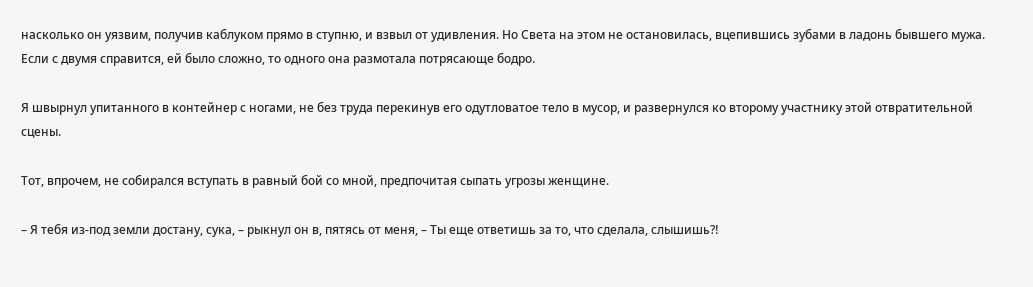насколько он уязвим, получив каблуком прямо в ступню, и взвыл от удивления. Но Света на этом не остановилась, вцепившись зубами в ладонь бывшего мужа. Если с двумя справится, ей было сложно, то одного она размотала потрясающе бодро.

Я швырнул упитанного в контейнер с ногами, не без труда перекинув его одутловатое тело в мусор, и развернулся ко второму участнику этой отвратительной сцены.

Тот, впрочем, не собирался вступать в равный бой со мной, предпочитая сыпать угрозы женщине.

– Я тебя из-под земли достану, сука, – рыкнул он в, пятясь от меня, – Ты еще ответишь за то, что сделала, слышишь⁈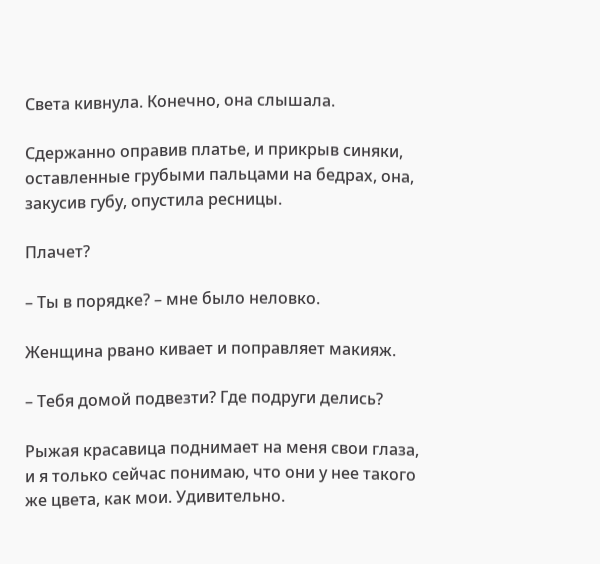Света кивнула. Конечно, она слышала.

Сдержанно оправив платье, и прикрыв синяки, оставленные грубыми пальцами на бедрах, она, закусив губу, опустила ресницы.

Плачет?

– Ты в порядке? – мне было неловко.

Женщина рвано кивает и поправляет макияж.

– Тебя домой подвезти? Где подруги делись?

Рыжая красавица поднимает на меня свои глаза, и я только сейчас понимаю, что они у нее такого же цвета, как мои. Удивительно.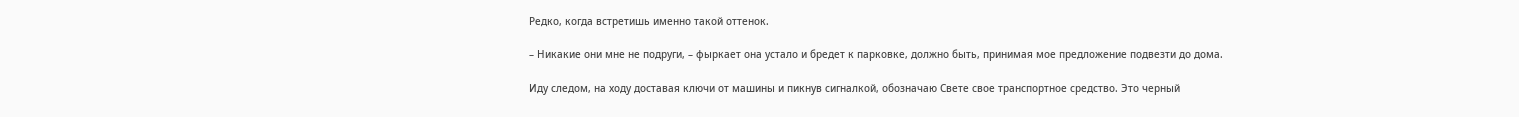Редко, когда встретишь именно такой оттенок.

– Никакие они мне не подруги, – фыркает она устало и бредет к парковке, должно быть, принимая мое предложение подвезти до дома.

Иду следом, на ходу доставая ключи от машины и пикнув сигналкой, обозначаю Свете свое транспортное средство. Это черный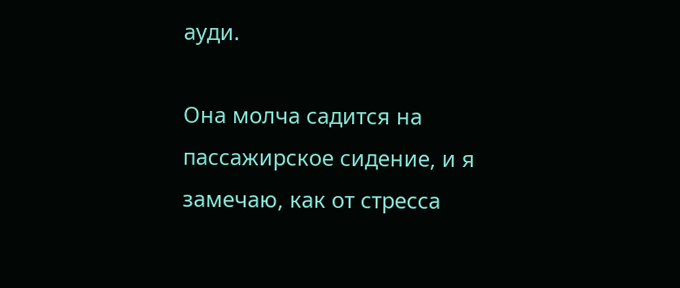ауди.

Она молча садится на пассажирское сидение, и я замечаю, как от стресса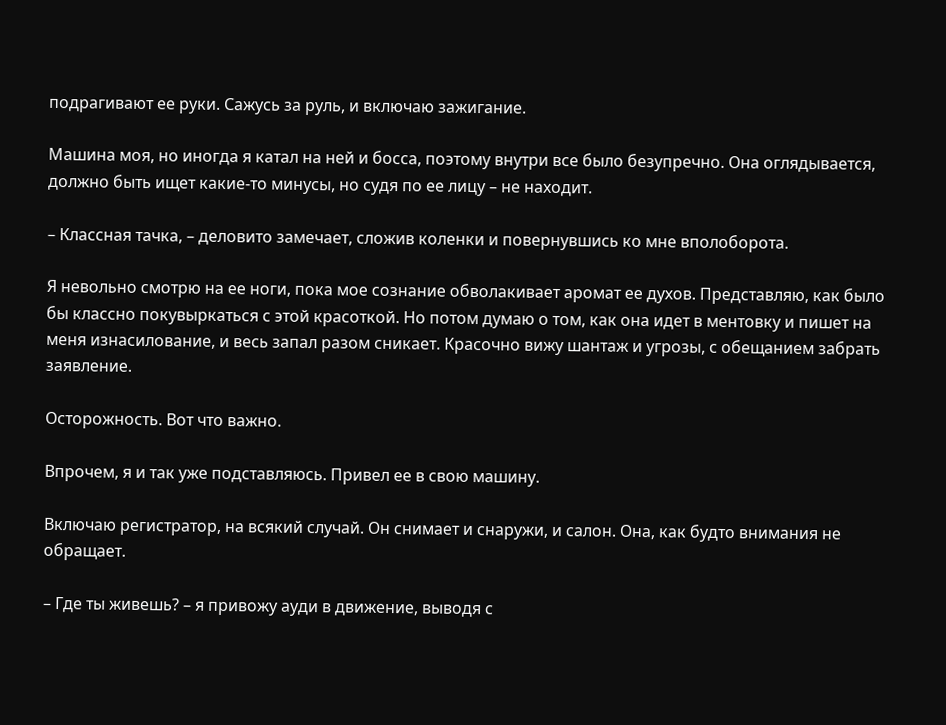подрагивают ее руки. Сажусь за руль, и включаю зажигание.

Машина моя, но иногда я катал на ней и босса, поэтому внутри все было безупречно. Она оглядывается, должно быть ищет какие-то минусы, но судя по ее лицу – не находит.

– Классная тачка, – деловито замечает, сложив коленки и повернувшись ко мне вполоборота.

Я невольно смотрю на ее ноги, пока мое сознание обволакивает аромат ее духов. Представляю, как было бы классно покувыркаться с этой красоткой. Но потом думаю о том, как она идет в ментовку и пишет на меня изнасилование, и весь запал разом сникает. Красочно вижу шантаж и угрозы, с обещанием забрать заявление.

Осторожность. Вот что важно.

Впрочем, я и так уже подставляюсь. Привел ее в свою машину.

Включаю регистратор, на всякий случай. Он снимает и снаружи, и салон. Она, как будто внимания не обращает.

– Где ты живешь? – я привожу ауди в движение, выводя с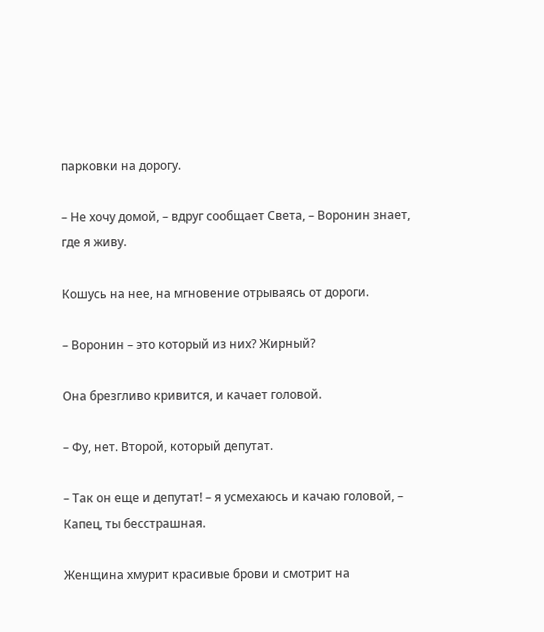парковки на дорогу.

– Не хочу домой, – вдруг сообщает Света, – Воронин знает, где я живу.

Кошусь на нее, на мгновение отрываясь от дороги.

– Воронин – это который из них? Жирный?

Она брезгливо кривится, и качает головой.

– Фу, нет. Второй, который депутат.

– Так он еще и депутат! – я усмехаюсь и качаю головой, – Капец, ты бесстрашная.

Женщина хмурит красивые брови и смотрит на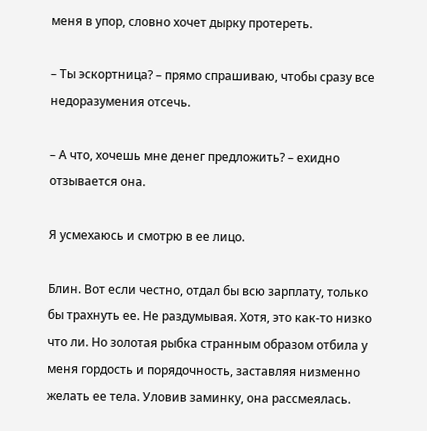меня в упор, словно хочет дырку протереть.

– Ты эскортница? – прямо спрашиваю, чтобы сразу все недоразумения отсечь.

– А что, хочешь мне денег предложить? – ехидно отзывается она.

Я усмехаюсь и смотрю в ее лицо.

Блин. Вот если честно, отдал бы всю зарплату, только бы трахнуть ее. Не раздумывая. Хотя, это как-то низко что ли. Но золотая рыбка странным образом отбила у меня гордость и порядочность, заставляя низменно желать ее тела. Уловив заминку, она рассмеялась.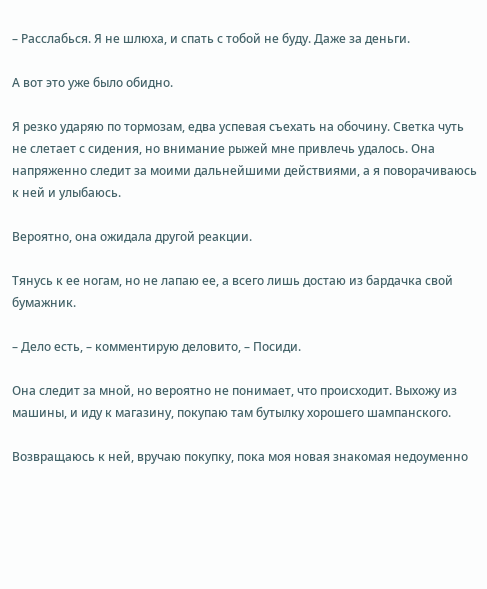– Расслабься. Я не шлюха, и спать с тобой не буду. Даже за деньги.

А вот это уже было обидно.

Я резко ударяю по тормозам, едва успевая съехать на обочину. Светка чуть не слетает с сидения, но внимание рыжей мне привлечь удалось. Она напряженно следит за моими дальнейшими действиями, а я поворачиваюсь к ней и улыбаюсь.

Вероятно, она ожидала другой реакции.

Тянусь к ее ногам, но не лапаю ее, а всего лишь достаю из бардачка свой бумажник.

– Дело есть, – комментирую деловито, – Посиди.

Она следит за мной, но вероятно не понимает, что происходит. Выхожу из машины, и иду к магазину, покупаю там бутылку хорошего шампанского.

Возвращаюсь к ней, вручаю покупку, пока моя новая знакомая недоуменно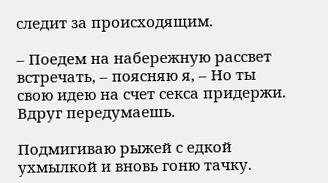следит за происходящим.

– Поедем на набережную рассвет встречать, – поясняю я, – Но ты свою идею на счет секса придержи. Вдруг передумаешь.

Подмигиваю рыжей с едкой ухмылкой и вновь гоню тачку.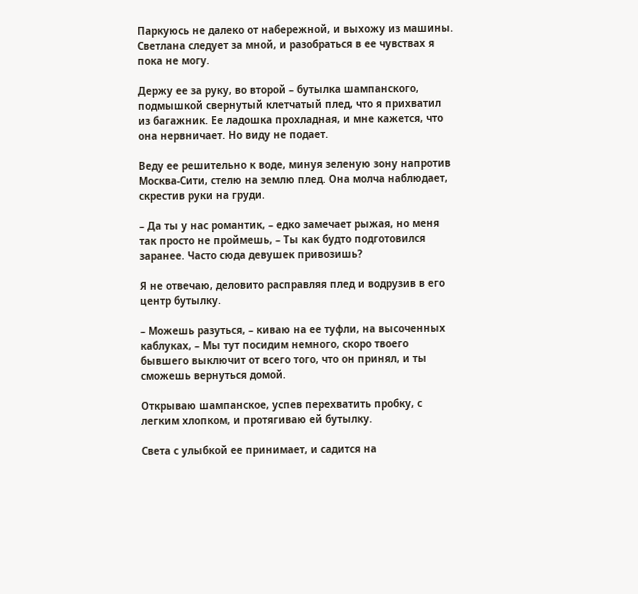Паркуюсь не далеко от набережной, и выхожу из машины. Светлана следует за мной, и разобраться в ее чувствах я пока не могу.

Держу ее за руку, во второй – бутылка шампанского, подмышкой свернутый клетчатый плед, что я прихватил из багажник. Ее ладошка прохладная, и мне кажется, что она нервничает. Но виду не подает.

Веду ее решительно к воде, минуя зеленую зону напротив Москва-Сити, стелю на землю плед. Она молча наблюдает, скрестив руки на груди.

– Да ты у нас романтик, – едко замечает рыжая, но меня так просто не проймешь, – Ты как будто подготовился заранее. Часто сюда девушек привозишь?

Я не отвечаю, деловито расправляя плед и водрузив в его центр бутылку.

– Можешь разуться, – киваю на ее туфли, на высоченных каблуках, – Мы тут посидим немного, скоро твоего бывшего выключит от всего того, что он принял, и ты сможешь вернуться домой.

Открываю шампанское, успев перехватить пробку, с легким хлопком, и протягиваю ей бутылку.

Света с улыбкой ее принимает, и садится на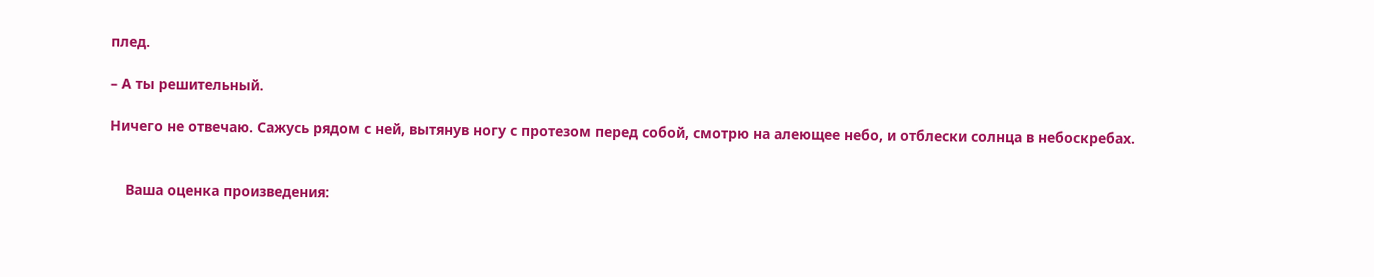плед.

– А ты решительный.

Ничего не отвечаю. Сажусь рядом с ней, вытянув ногу с протезом перед собой, смотрю на алеющее небо, и отблески солнца в небоскребах.


    Ваша оценка произведения: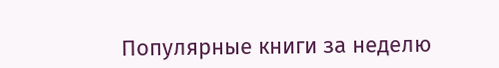Популярные книги за неделю